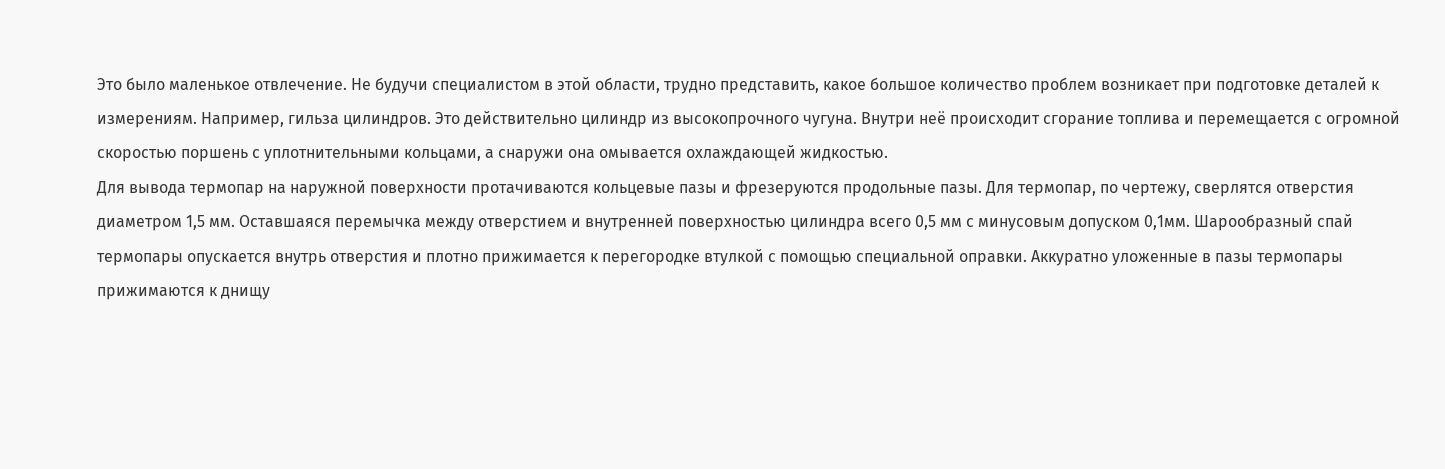Это было маленькое отвлечение. Не будучи специалистом в этой области, трудно представить, какое большое количество проблем возникает при подготовке деталей к измерениям. Например, гильза цилиндров. Это действительно цилиндр из высокопрочного чугуна. Внутри неё происходит сгорание топлива и перемещается с огромной скоростью поршень с уплотнительными кольцами, а снаружи она омывается охлаждающей жидкостью.
Для вывода термопар на наружной поверхности протачиваются кольцевые пазы и фрезеруются продольные пазы. Для термопар, по чертежу, сверлятся отверстия диаметром 1,5 мм. Оставшаяся перемычка между отверстием и внутренней поверхностью цилиндра всего 0,5 мм с минусовым допуском 0,1мм. Шарообразный спай термопары опускается внутрь отверстия и плотно прижимается к перегородке втулкой с помощью специальной оправки. Аккуратно уложенные в пазы термопары прижимаются к днищу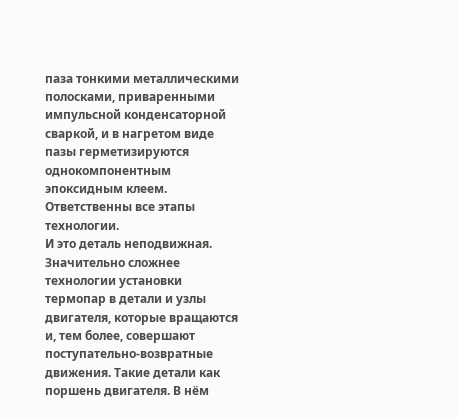паза тонкими металлическими полосками, приваренными импульсной конденсаторной сваркой, и в нагретом виде пазы герметизируются однокомпонентным эпоксидным клеем. Ответственны все этапы технологии.
И это деталь неподвижная. Значительно сложнее технологии установки термопар в детали и узлы двигателя, которые вращаются и, тем более, совершают поступательно-возвратные движения. Такие детали как поршень двигателя. В нём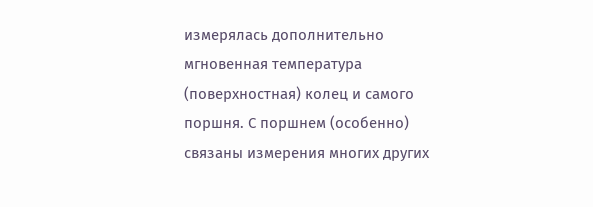измерялась дополнительно мгновенная температура (поверхностная) колец и самого поршня. С поршнем (особенно) связаны измерения многих других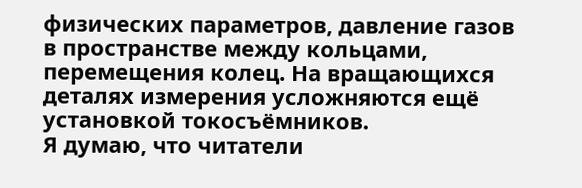физических параметров, давление газов в пространстве между кольцами, перемещения колец. На вращающихся деталях измерения усложняются ещё установкой токосъёмников.
Я думаю, что читатели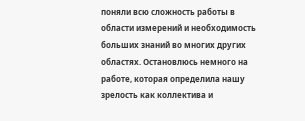поняли всю сложность работы в области измерений и необходимость больших знаний во многих других областях. Остановлюсь немного на работе, которая определила нашу зрелость как коллектива и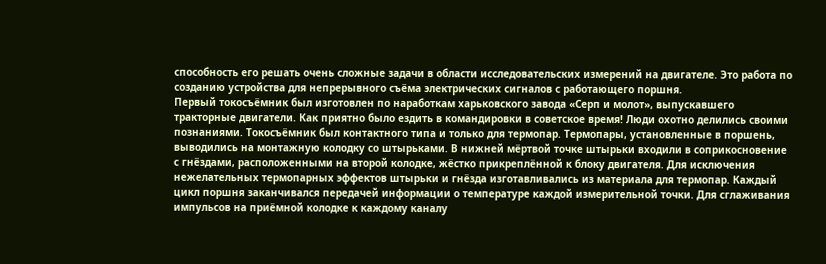способность его решать очень сложные задачи в области исследовательских измерений на двигателе. Это работа по созданию устройства для непрерывного съёма электрических сигналов с работающего поршня.
Первый токосъёмник был изготовлен по наработкам харьковского завода «Серп и молот», выпускавшего тракторные двигатели. Как приятно было ездить в командировки в советское время! Люди охотно делились своими познаниями. Токосъёмник был контактного типа и только для термопар. Термопары, установленные в поршень, выводились на монтажную колодку со штырьками. В нижней мёртвой точке штырьки входили в соприкосновение с гнёздами, расположенными на второй колодке, жёстко прикреплённой к блоку двигателя. Для исключения нежелательных термопарных эффектов штырьки и гнёзда изготавливались из материала для термопар. Каждый цикл поршня заканчивался передачей информации о температуре каждой измерительной точки. Для сглаживания импульсов на приёмной колодке к каждому каналу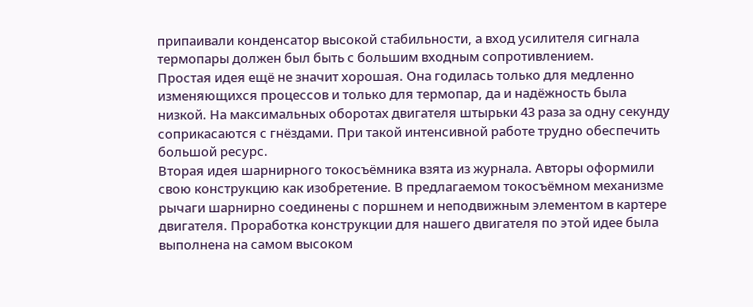припаивали конденсатор высокой стабильности, а вход усилителя сигнала термопары должен был быть с большим входным сопротивлением.
Простая идея ещё не значит хорошая. Она годилась только для медленно изменяющихся процессов и только для термопар, да и надёжность была низкой. На максимальных оборотах двигателя штырьки 43 раза за одну секунду соприкасаются с гнёздами. При такой интенсивной работе трудно обеспечить большой ресурс.
Вторая идея шарнирного токосъёмника взята из журнала. Авторы оформили свою конструкцию как изобретение. В предлагаемом токосъёмном механизме рычаги шарнирно соединены с поршнем и неподвижным элементом в картере двигателя. Проработка конструкции для нашего двигателя по этой идее была выполнена на самом высоком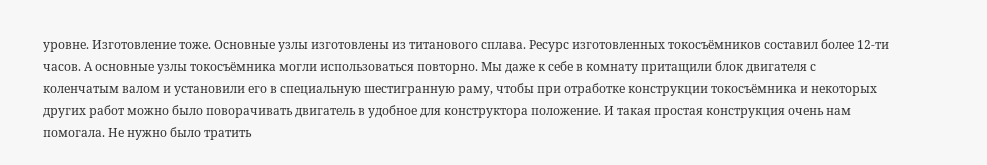уровне. Изготовление тоже. Основные узлы изготовлены из титанового сплава. Ресурс изготовленных токосъёмников составил более 12-ти часов. А основные узлы токосъёмника могли использоваться повторно. Мы даже к себе в комнату притащили блок двигателя с коленчатым валом и установили его в специальную шестигранную раму, чтобы при отработке конструкции токосъёмника и некоторых других работ можно было поворачивать двигатель в удобное для конструктора положение. И такая простая конструкция очень нам помогала. Не нужно было тратить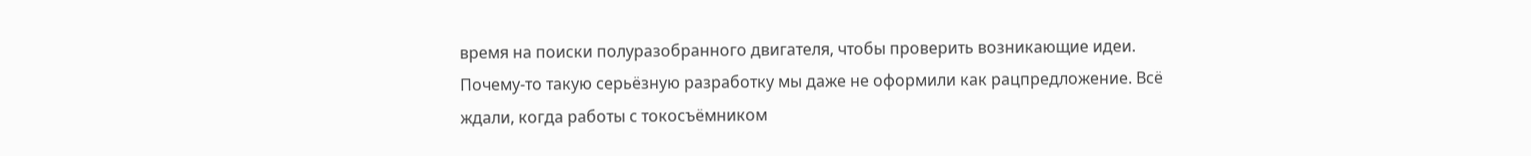время на поиски полуразобранного двигателя, чтобы проверить возникающие идеи.
Почему-то такую серьёзную разработку мы даже не оформили как рацпредложение. Всё ждали, когда работы с токосъёмником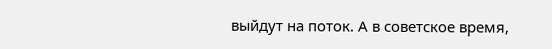выйдут на поток. А в советское время,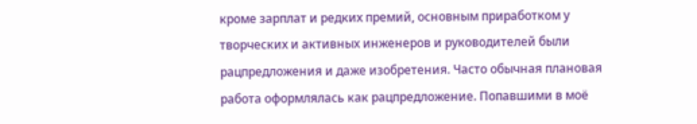кроме зарплат и редких премий, основным приработком у творческих и активных инженеров и руководителей были рацпредложения и даже изобретения. Часто обычная плановая работа оформлялась как рацпредложение. Попавшими в моё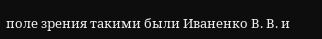поле зрения такими были Иваненко В. В. и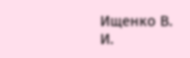Ищенко В. И.